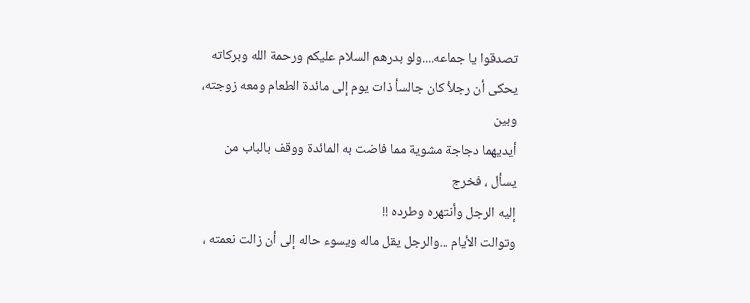تصدقوا يا جماعه....ولو بدرهم السلام عليكم ورحمة الله وبركاته
يحكى أن رجلأ كان جالسأ ذات يوم إلى مائدة الطعام ومعه زوجته، وبين
أيديهما دجاجة مشوية مما فاضت به المائدة ووقف بالباب من يسأل ، فخرج
إليه الرجل وأنتهره وطرده !!
وتوالت الأيام ...والرجل يقل ماله ويسوء حاله إلى أن زالت نعمته ،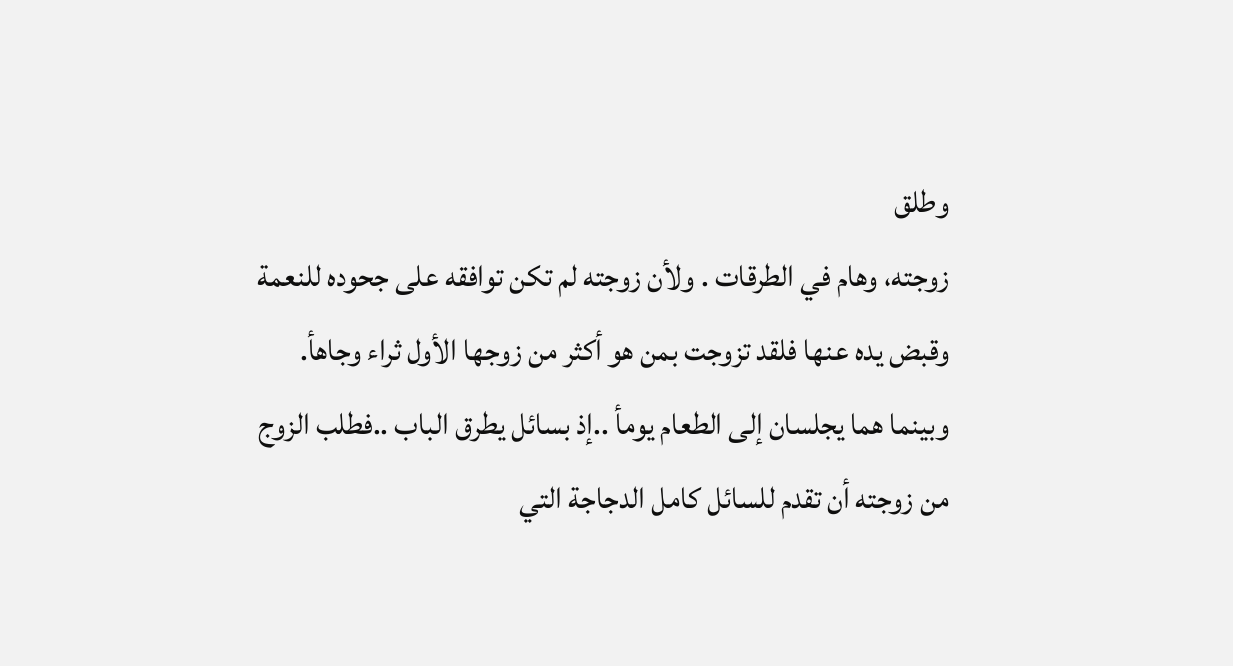وطلق
زوجته، وهام في الطرقات . ولأن زوجته لم تكن توافقه على جحوده للنعمة
وقبض يده عنها فلقد تزوجت بمن هو أكثر من زوجها الأول ثراء وجاهأ.
وبينما هما يجلسان إلى الطعام يومأ ..إذ بسائل يطرق الباب ..فطلب الزوج
من زوجته أن تقدم للسائل كامل الدجاجة التي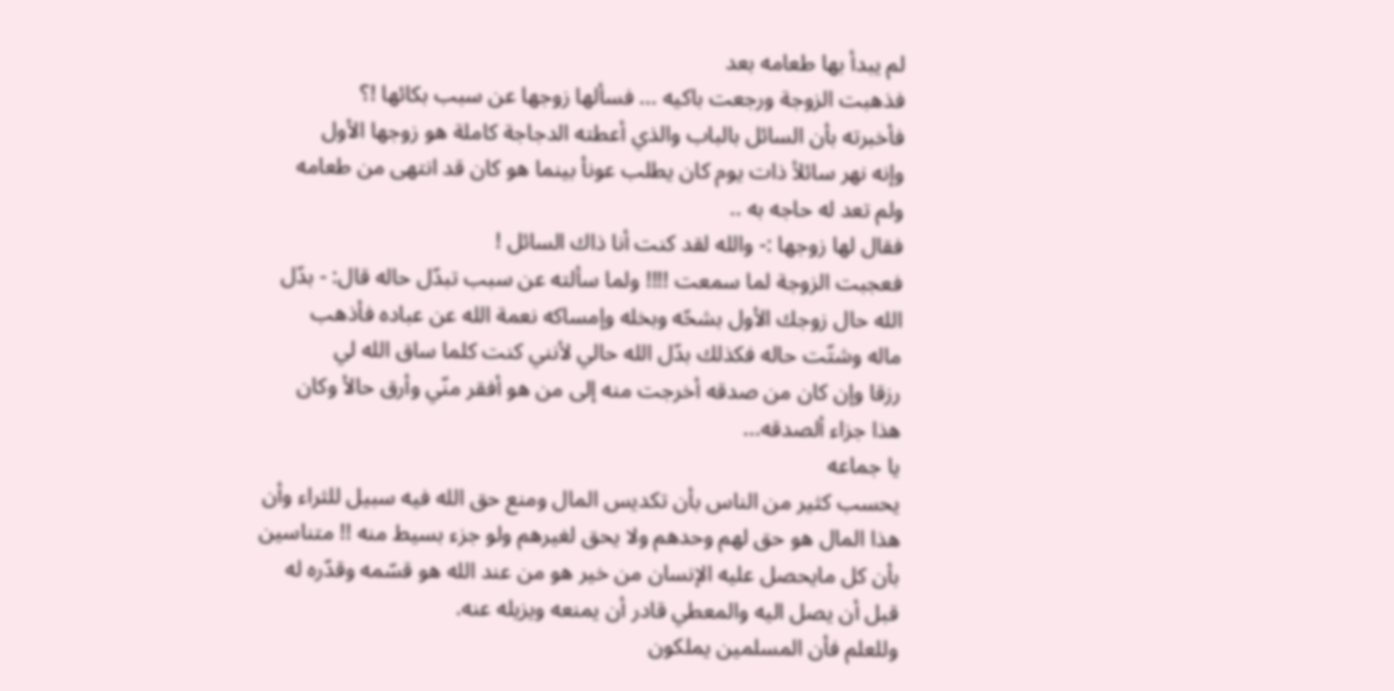لم يبدأ بها طعامه بعد
فذهبت الزوجة ورجعت باكيه ... فسألها زوجها عن سبب بكائها !؟
فأخبرته بأن السائل بالباب والذي أعطته الدجاجة كاملة هو زوجها الأول
وإنه نهر سائلأ ذات يوم كان يطلب عونأ بينما هو كان قد انتهى من طعامه
ولم تعد له حاجه به ..
فقال لها زوجها :- والله لقد كنت أنا ذاك السائل !
فعجبت الزوجة لما سمعت !!!! ولما سألته عن سبب تبدّل حاله قال: - بدّل
الله حال زوجك الأول بشحّه وبخله وإمساكه نعمة الله عن عباده فأذهب
ماله وشتّت حاله فكذلك بدّل الله حالي لأنني كنت كلما ساق الله لي
رزقا وإن كان من صدقه أخرجت منه إلى من هو أفقر منّي وأرق حالأ وكان
هذا جزاء ألصدقه...
يا جماعه
يحسب كثير من الناس بأن تكديس المال ومنع حق الله فيه سبيل للثراء وأن
هذا المال هو حق لهم وحدهم ولا يحق لغيرهم ولو جزء بسيط منه !! متناسين
بأن كل مايحصل عليه الإنسان من خير هو من عند الله هو قسّمه وقدّره له
قبل أن يصل اليه والمعطي قادر أن يمنعه ويزيله عنه.
وللعلم فأن المسلمين يملكون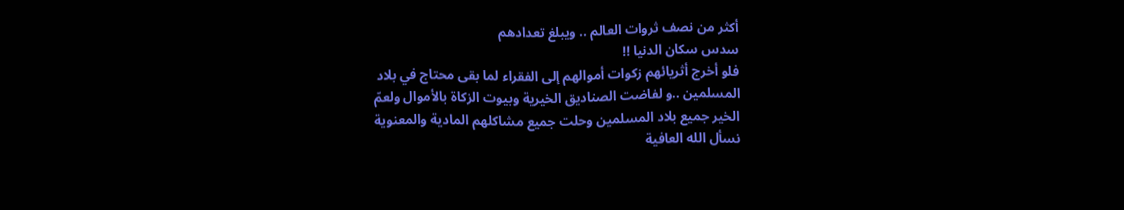أكثر من نصف ثروات العالم .. ويبلغ تعدادهم
سدس سكان الدنيا !!
فلو أخرج أثريائهم زكوات أموالهم إلى الفقراء لما بقى محتاج في بلاد
المسلمين ..و لفاضت الصناديق الخيرية وبيوت الزكاة بالأموال ولعمّ
الخير جميع بلاد المسلمين وحلت جميع مشاكلهم المادية والمعنوية
نسأل الله العافية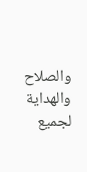والصلاح والهداية لجميع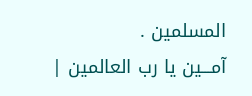المسلمين .
آمـــين يا رب العالمين |